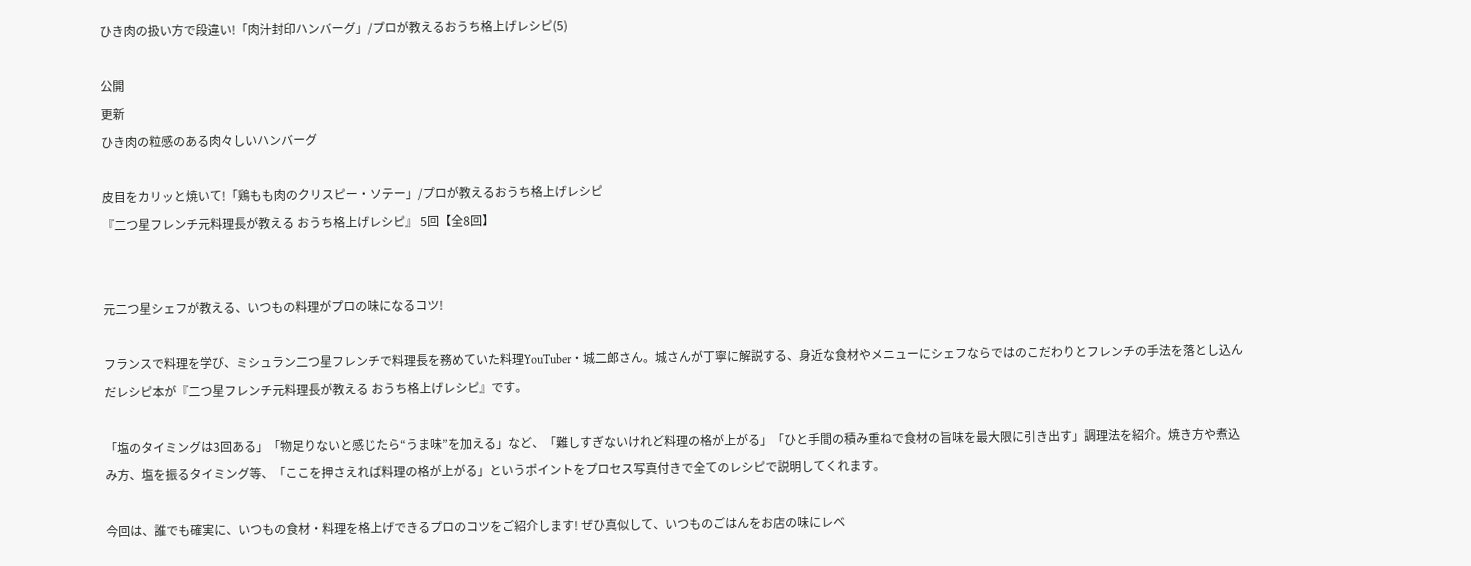ひき肉の扱い方で段違い!「肉汁封印ハンバーグ」/プロが教えるおうち格上げレシピ(5)

公開
更新
ひき肉の粒感のある肉々しいハンバーグ

皮目をカリッと焼いて!「鶏もも肉のクリスピー・ソテー」/プロが教えるおうち格上げレシピ
『二つ星フレンチ元料理長が教える おうち格上げレシピ』 5回【全8回】


元二つ星シェフが教える、いつもの料理がプロの味になるコツ!

フランスで料理を学び、ミシュラン二つ星フレンチで料理長を務めていた料理YouTuber・城二郎さん。城さんが丁寧に解説する、身近な食材やメニューにシェフならではのこだわりとフレンチの手法を落とし込んだレシピ本が『二つ星フレンチ元料理長が教える おうち格上げレシピ』です。

「塩のタイミングは3回ある」「物足りないと感じたら“うま味”を加える」など、「難しすぎないけれど料理の格が上がる」「ひと手間の積み重ねで食材の旨味を最大限に引き出す」調理法を紹介。焼き方や煮込み方、塩を振るタイミング等、「ここを押さえれば料理の格が上がる」というポイントをプロセス写真付きで全てのレシピで説明してくれます。

今回は、誰でも確実に、いつもの食材・料理を格上げできるプロのコツをご紹介します! ぜひ真似して、いつものごはんをお店の味にレベ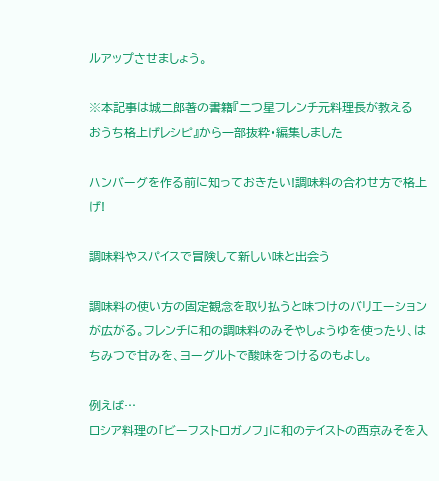ルアップさせましょう。

※本記事は城二郎著の書籍『二つ星フレンチ元料理長が教える おうち格上げレシピ』から一部抜粋・編集しました

ハンバーグを作る前に知っておきたい!調味料の合わせ方で格上げ!

調味料やスパイスで冒険して新しい味と出会う

調味料の使い方の固定観念を取り払うと味つけのバリエーションが広がる。フレンチに和の調味料のみそやしょうゆを使ったり、はちみつで甘みを、ヨーグルトで酸味をつけるのもよし。

例えば…
ロシア料理の「ビーフストロガノフ」に和のテイストの西京みそを入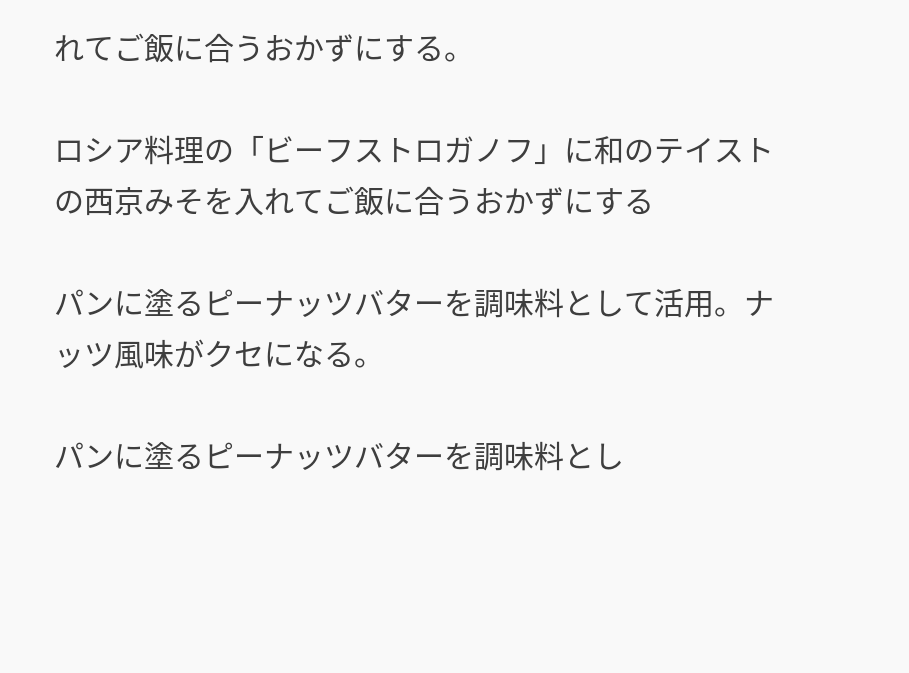れてご飯に合うおかずにする。

ロシア料理の「ビーフストロガノフ」に和のテイストの西京みそを入れてご飯に合うおかずにする

パンに塗るピーナッツバターを調味料として活用。ナッツ風味がクセになる。

パンに塗るピーナッツバターを調味料とし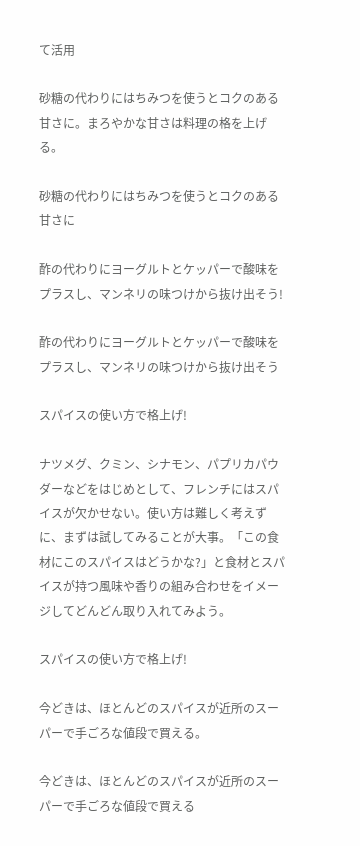て活用

砂糖の代わりにはちみつを使うとコクのある甘さに。まろやかな甘さは料理の格を上げる。

砂糖の代わりにはちみつを使うとコクのある甘さに

酢の代わりにヨーグルトとケッパーで酸味をプラスし、マンネリの味つけから抜け出そう!

酢の代わりにヨーグルトとケッパーで酸味をプラスし、マンネリの味つけから抜け出そう

スパイスの使い方で格上げ!

ナツメグ、クミン、シナモン、パプリカパウダーなどをはじめとして、フレンチにはスパイスが欠かせない。使い方は難しく考えずに、まずは試してみることが大事。「この食材にこのスパイスはどうかな?」と食材とスパイスが持つ風味や香りの組み合わせをイメージしてどんどん取り入れてみよう。

スパイスの使い方で格上げ!

今どきは、ほとんどのスパイスが近所のスーパーで手ごろな値段で買える。

今どきは、ほとんどのスパイスが近所のスーパーで手ごろな値段で買える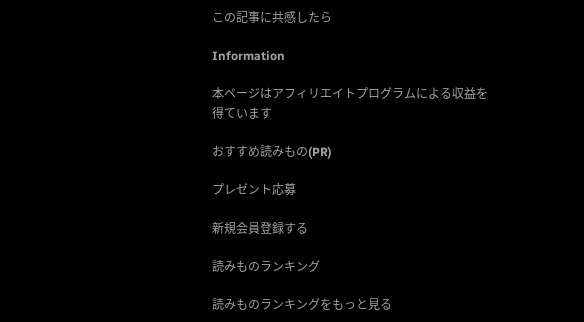この記事に共感したら

Information

本ページはアフィリエイトプログラムによる収益を得ています

おすすめ読みもの(PR)

プレゼント応募

新規会員登録する

読みものランキング

読みものランキングをもっと見る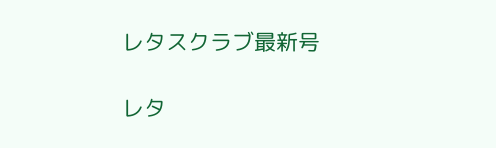レタスクラブ最新号

レタ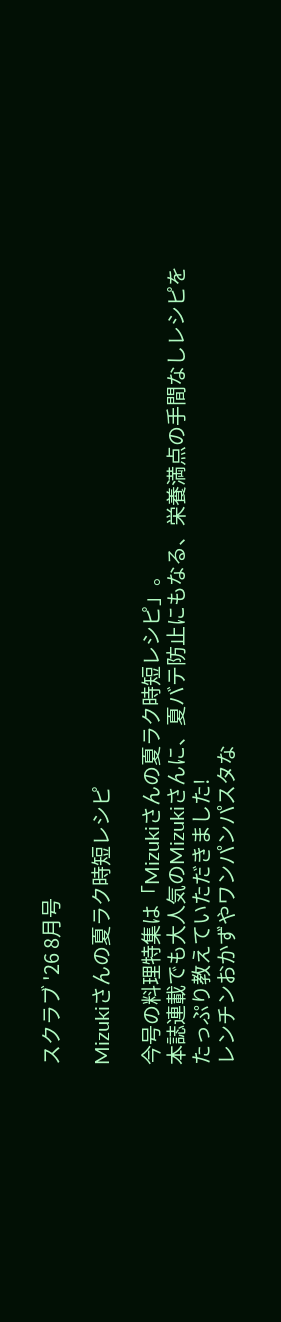スクラブ '26 8月号

Mizukiさんの夏ラク時短レシピ

今号の料理特集は「Mizukiさんの夏ラク時短レシピ」。
本誌連載でも大人気のMizukiさんに、夏バテ防止にもなる、栄養満点の手間なしレシピをたっぷり教えていただきました!
レンチンおかずやワンパンパスタな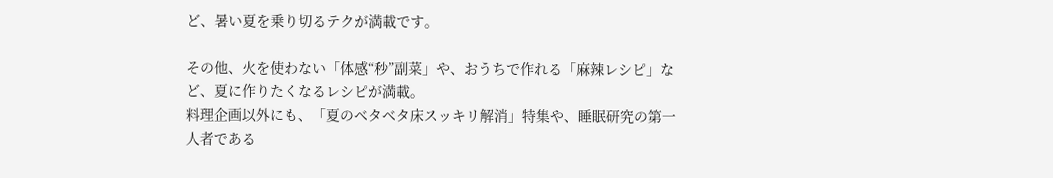ど、暑い夏を乗り切るテクが満載です。

その他、火を使わない「体感“秒”副菜」や、おうちで作れる「麻辣レシピ」など、夏に作りたくなるレシピが満載。
料理企画以外にも、「夏のベタベタ床スッキリ解消」特集や、睡眠研究の第一人者である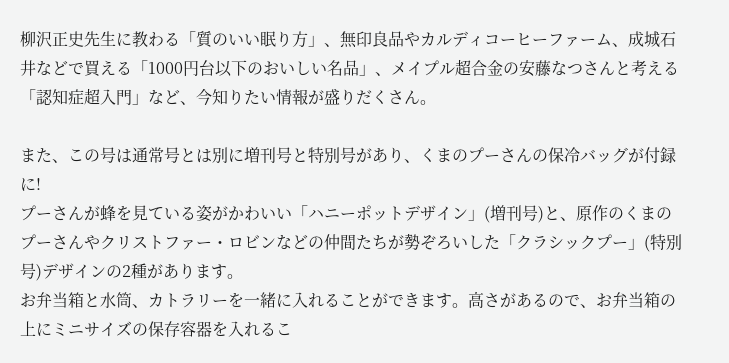柳沢正史先生に教わる「質のいい眠り方」、無印良品やカルディコーヒーファーム、成城石井などで買える「1000円台以下のおいしい名品」、メイプル超合金の安藤なつさんと考える「認知症超入門」など、今知りたい情報が盛りだくさん。

また、この号は通常号とは別に増刊号と特別号があり、くまのプーさんの保冷バッグが付録に!
プーさんが蜂を見ている姿がかわいい「ハニーポットデザイン」(増刊号)と、原作のくまのプーさんやクリストファー・ロビンなどの仲間たちが勢ぞろいした「クラシックプー」(特別号)デザインの2種があります。
お弁当箱と水筒、カトラリーを一緒に入れることができます。高さがあるので、お弁当箱の上にミニサイズの保存容器を入れるこ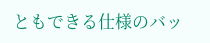ともできる仕様のバッ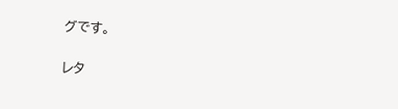グです。

レタ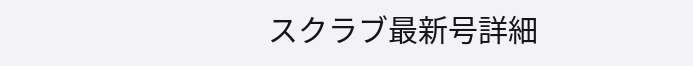スクラブ最新号詳細